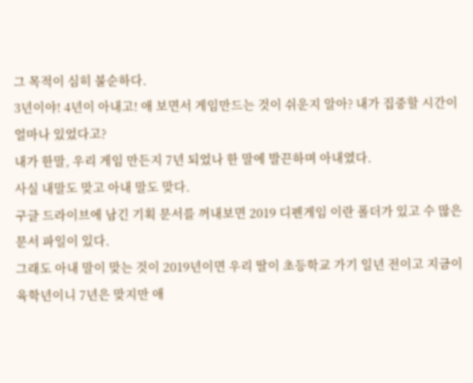그 목적이 심히 불순하다.
3년이야! 4년이 아내고! 애 보면서 게임만드는 것이 쉬운지 알아? 내가 집중할 시간이 얼마나 있었다고?
내가 한말, 우리 게임 만든지 7년 되었나 한 말에 발끈하며 아내였다.
사실 내말도 맞고 아내 말도 맞다.
구글 드라이브에 남긴 기획 문서를 꺼내보면 2019 디펜게임 이란 폴더가 있고 수 많은 문서 파일이 있다.
그래도 아내 말이 맞는 것이 2019년이면 우리 딸이 초등학교 가기 일년 전이고 지금이 육학년이니 7년은 맞지만 애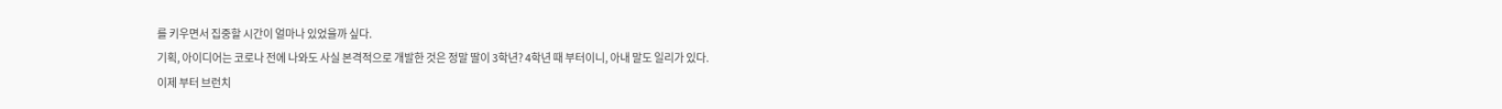를 키우면서 집중할 시간이 얼마나 있었을까 싶다.
기획, 아이디어는 코로나 전에 나와도 사실 본격적으로 개발한 것은 정말 딸이 3학년? 4학년 때 부터이니, 아내 말도 일리가 있다.
이제 부터 브런치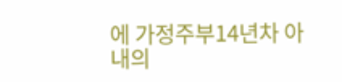에 가정주부14년차 아내의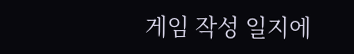게임 작성 일지에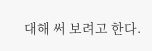대해 써 보려고 한다.